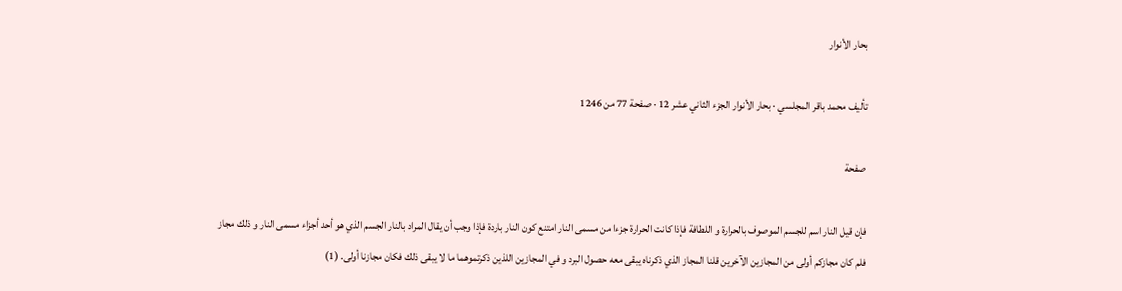بحار الأنوار

تأليف محمد باقر المجلسي · بحار الأنوار الجزء الثاني عشر 12 · صفحة 77 من 1246

صفحة

فإن قيل النار اسم للجسم الموصوف بالحرارة و اللطافة فإذا كانت الحرارة جزءا من مسمى النار امتنع كون النار باردة فإذا وجب أن يقال المراد بالنار الجسم الذي هو أحد أجزاء مسمى النار و ذلك مجاز فلم كان مجازكم أولى من المجازين الآخرين قلنا المجاز الذي ذكرناه يبقى معه حصول البرد و في المجازين اللذين ذكرتموهما ما لا يبقى ذلك فكان مجازنا أولى. (1)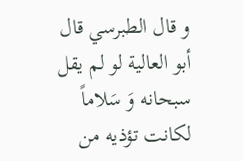و قال الطبرسي قال أبو العالية لو لم يقل سبحانه وَ سَلاماً لكانت تؤذيه من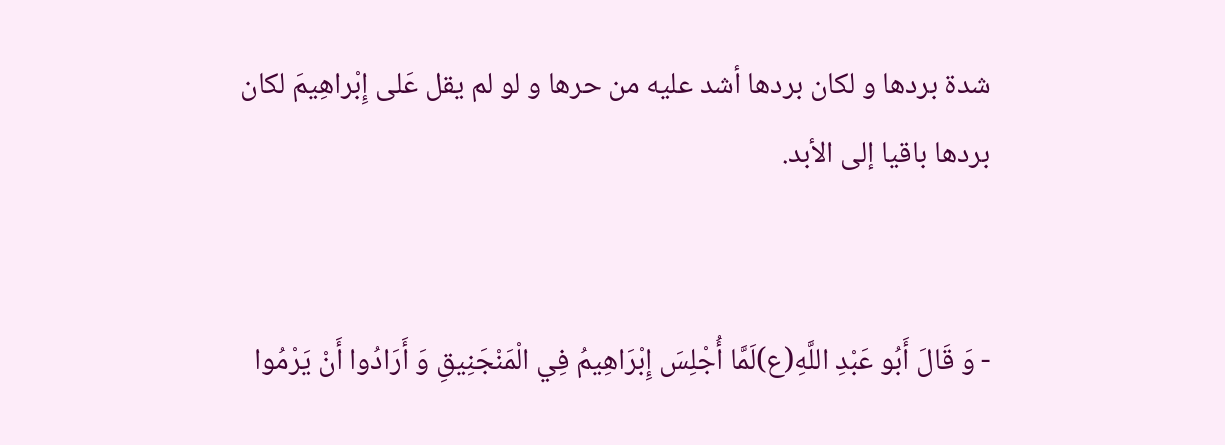شدة بردها و لكان بردها أشد عليه من حرها و لو لم يقل عَلى إِبْراهِيمَ لكان بردها باقيا إلى الأبد.


- وَ قَالَ أَبُو عَبْدِ اللَّهِ(ع)لَمَّا أُجْلِسَ إِبْرَاهِيمُ فِي الْمَنْجَنِيقِ وَ أَرَادُوا أَنْ يَرْمُوا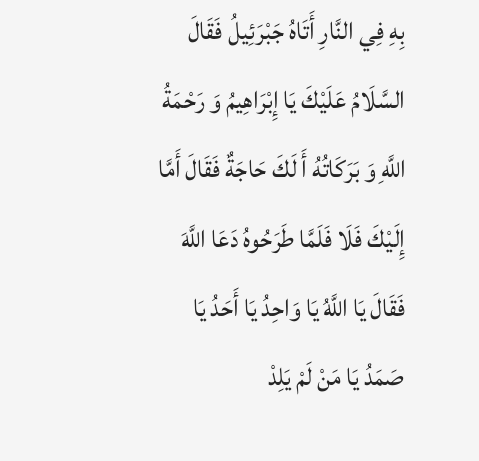بِهِ فِي النَّارِ أَتَاهُ جَبْرَئِيلُ فَقَالَ السَّلَامُ عَلَيْكَ يَا إِبْرَاهِيمُ وَ رَحْمَةُ اللَّهِ وَ بَرَكَاتُهُ أَ لَكَ حَاجَةٌ فَقَالَ أَمَّا إِلَيْكَ فَلَا فَلَمَّا طَرَحُوهُ دَعَا اللَّهَ فَقَالَ يَا اللَّهُ يَا وَاحِدُ يَا أَحَدُ يَا صَمَدُ يَا مَنْ لَمْ يَلِدْ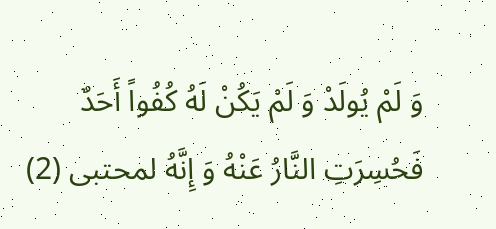وَ لَمْ يُولَدْ وَ لَمْ يَكُنْ لَهُ كُفُواً أَحَدٌ فَحُسِرَتِ النَّارُ عَنْهُ وَ إِنَّهُ لمحتبى (2)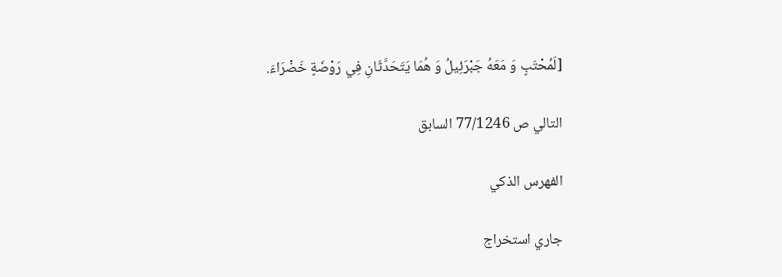[لَمُحْتَبٍ وَ مَعَهُ جَبْرَئِيلُ وَ هُمَا يَتَحَدَّثَانِ فِي رَوْضَةٍ خَضْرَاءَ.

التالي ص 77/1246 السابق

الفهرس الذكي

جاري استخراج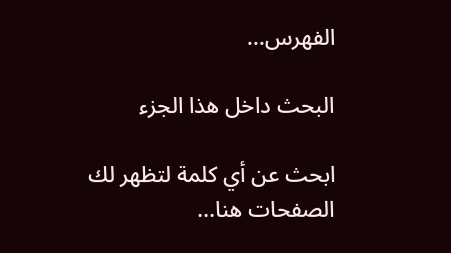الفهرس...

البحث داخل هذا الجزء

ابحث عن أي كلمة لتظهر لك الصفحات هنا...